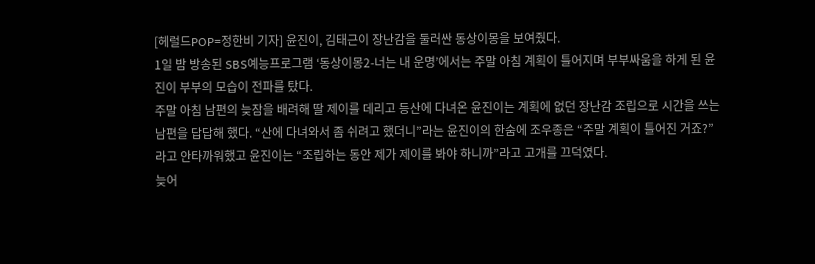[헤럴드POP=정한비 기자] 윤진이, 김태근이 장난감을 둘러싼 동상이몽을 보여줬다.
1일 밤 방송된 SBS예능프로그램 ‘동상이몽2-너는 내 운명’에서는 주말 아침 계획이 틀어지며 부부싸움을 하게 된 윤진이 부부의 모습이 전파를 탔다.
주말 아침 남편의 늦잠을 배려해 딸 제이를 데리고 등산에 다녀온 윤진이는 계획에 없던 장난감 조립으로 시간을 쓰는 남편을 답답해 했다. “산에 다녀와서 좀 쉬려고 했더니”라는 윤진이의 한숨에 조우종은 “주말 계획이 틀어진 거죠?”라고 안타까워했고 윤진이는 “조립하는 동안 제가 제이를 봐야 하니까”라고 고개를 끄덕였다.
늦어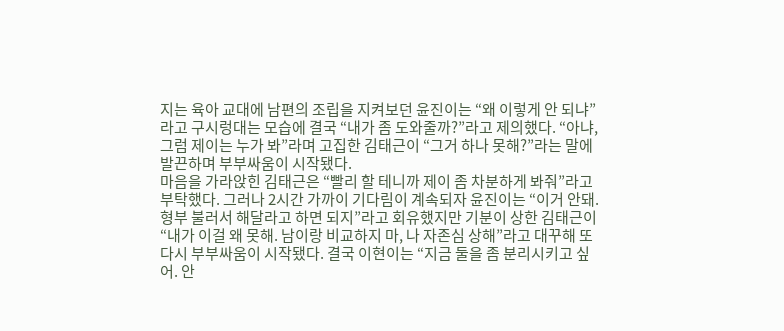지는 육아 교대에 남편의 조립을 지켜보던 윤진이는 “왜 이렇게 안 되냐”라고 구시렁대는 모습에 결국 “내가 좀 도와줄까?”라고 제의했다. “아냐, 그럼 제이는 누가 봐”라며 고집한 김태근이 “그거 하나 못해?”라는 말에 발끈하며 부부싸움이 시작됐다.
마음을 가라앉힌 김태근은 “빨리 할 테니까 제이 좀 차분하게 봐줘”라고 부탁했다. 그러나 2시간 가까이 기다림이 계속되자 윤진이는 “이거 안돼. 형부 불러서 해달라고 하면 되지”라고 회유했지만 기분이 상한 김태근이 “내가 이걸 왜 못해. 남이랑 비교하지 마, 나 자존심 상해”라고 대꾸해 또 다시 부부싸움이 시작됐다. 결국 이현이는 “지금 둘을 좀 분리시키고 싶어. 안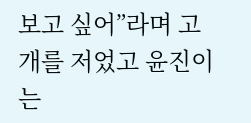보고 싶어”라며 고개를 저었고 윤진이는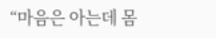“마음은 아는데 몸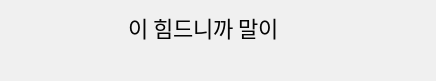이 힘드니까 말이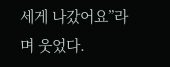세게 나갔어요”라며 웃었다.